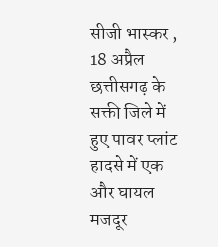सीजी भास्कर , 18 अप्रैल
छत्तीसगढ़ के सक्ती जिले में हुए पावर प्लांट हादसे में एक और घायल मजदूर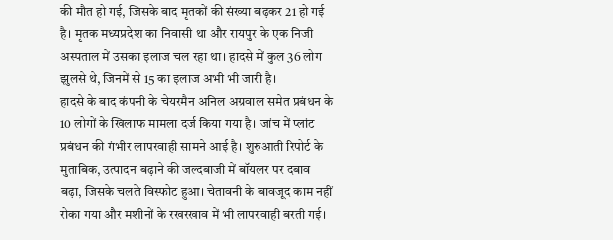की मौत हो गई, जिसके बाद मृतकों की संख्या बढ़कर 21 हो गई है। मृतक मध्यप्रदेश का निवासी था और रायपुर के एक निजी अस्पताल में उसका इलाज चल रहा था। हादसे में कुल 36 लोग झुलसे थे, जिनमें से 15 का इलाज अभी भी जारी है।
हादसे के बाद कंपनी के चेयरमैन अनिल अग्रवाल समेत प्रबंधन के 10 लोगों के खिलाफ मामला दर्ज किया गया है। जांच में प्लांट प्रबंधन की गंभीर लापरवाही सामने आई है। शुरुआती रिपोर्ट के मुताबिक, उत्पादन बढ़ाने की जल्दबाजी में बॉयलर पर दबाव बढ़ा, जिसके चलते विस्फोट हुआ। चेतावनी के बावजूद काम नहीं रोका गया और मशीनों के रखरखाव में भी लापरवाही बरती गई।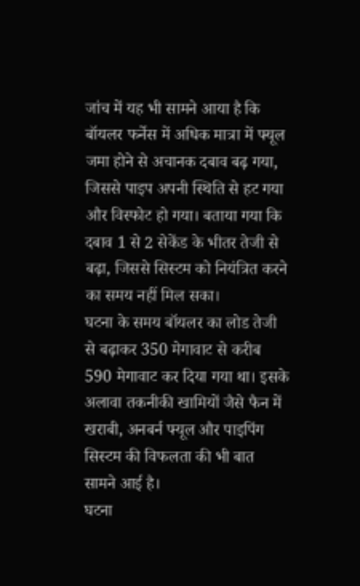जांच में यह भी सामने आया है कि बॉयलर फर्नेस में अधिक मात्रा में फ्यूल जमा होने से अचानक दबाव बढ़ गया, जिससे पाइप अपनी स्थिति से हट गया और विस्फोट हो गया। बताया गया कि दबाव 1 से 2 सेकेंड के भीतर तेजी से बढ़ा, जिससे सिस्टम को नियंत्रित करने का समय नहीं मिल सका।
घटना के समय बॉयलर का लोड तेजी से बढ़ाकर 350 मेगावाट से करीब 590 मेगावाट कर दिया गया था। इसके अलावा तकनीकी खामियों जैसे फैन में खराबी, अनबर्न फ्यूल और पाइपिंग सिस्टम की विफलता की भी बात सामने आई है।
घटना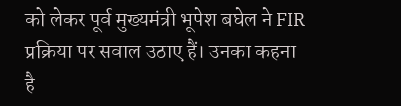को लेकर पूर्व मुख्यमंत्री भूपेश बघेल ने FIR प्रक्रिया पर सवाल उठाए हैं। उनका कहना है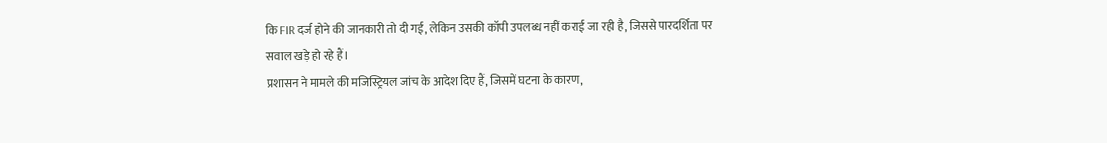कि FIR दर्ज होने की जानकारी तो दी गई, लेकिन उसकी कॉपी उपलब्ध नहीं कराई जा रही है, जिससे पारदर्शिता पर सवाल खड़े हो रहे हैं।
प्रशासन ने मामले की मजिस्ट्रियल जांच के आदेश दिए हैं, जिसमें घटना के कारण,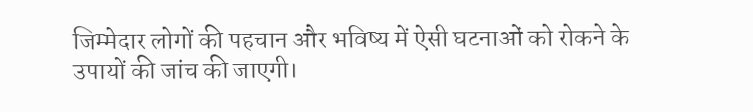जिम्मेदार लोगों की पहचान और भविष्य में ऐसी घटनाओं को रोकने के उपायों की जांच की जाएगी।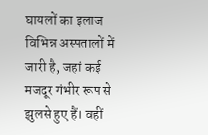घायलों का इलाज विभिन्न अस्पतालों में जारी है, जहां कई मजदूर गंभीर रूप से झुलसे हुए हैं। वहीं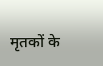मृतकों के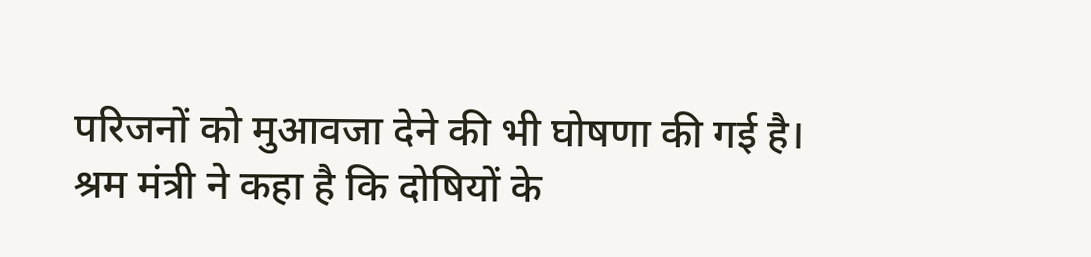परिजनों को मुआवजा देने की भी घोषणा की गई है।
श्रम मंत्री ने कहा है कि दोषियों के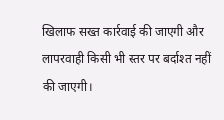खिलाफ सख्त कार्रवाई की जाएगी और लापरवाही किसी भी स्तर पर बर्दाश्त नहीं की जाएगी।